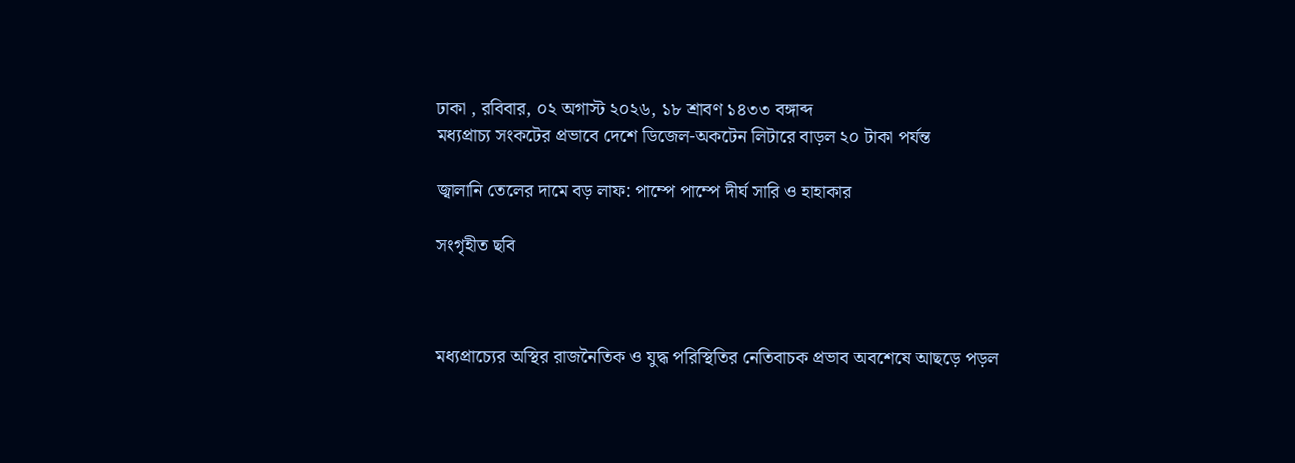ঢাকা , রবিবার, ০২ অগাস্ট ২০২৬, ১৮ শ্রাবণ ১৪৩৩ বঙ্গাব্দ
মধ্যপ্রাচ্য সংকটের প্রভাবে দেশে ডিজেল-অকটেন লিটারে বাড়ল ২০ টাকা পর্যন্ত

জ্বালানি তেলের দামে বড় লাফ: পাম্পে পাম্পে দীর্ঘ সারি ও হাহাকার

সংগৃহীত ছবি



মধ্যপ্রাচ্যের অস্থির রাজনৈতিক ও যুদ্ধ পরিস্থিতির নেতিবাচক প্রভাব অবশেষে আছড়ে পড়ল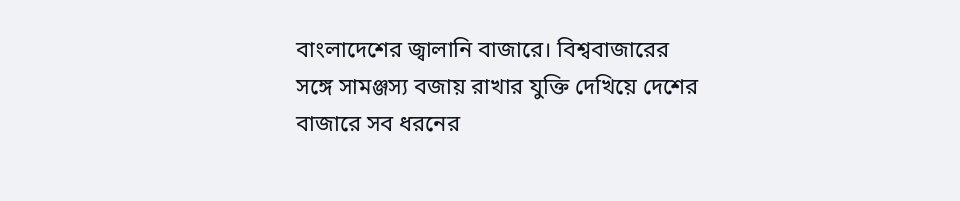বাংলাদেশের জ্বালানি বাজারে। বিশ্ববাজারের সঙ্গে সামঞ্জস্য বজায় রাখার যুক্তি দেখিয়ে দেশের বাজারে সব ধরনের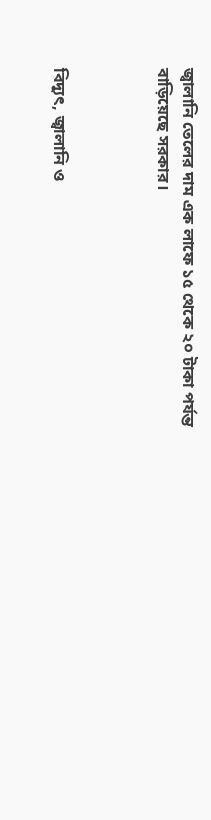জ্বালানি তেলের দাম এক লাফে ১৫ থেকে ২০ টাকা পর্যন্ত বাড়িয়েছে সরকার।



বিদ্যুৎ, জ্বালানি ও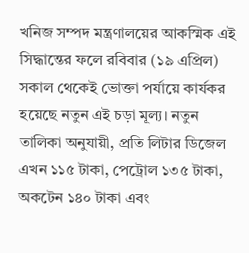খনিজ সম্পদ মন্ত্রণালয়ের আকস্মিক এই সিদ্ধান্তের ফলে রবিবার (১৯ এপ্রিল) সকাল থেকেই ভোক্তা পর্যায়ে কার্যকর হয়েছে নতুন এই চড়া মূল্য। নতুন তালিকা অনুযায়ী, প্রতি লিটার ডিজেল এখন ১১৫ টাকা, পেট্রোল ১৩৫ টাকা, অকটেন ১৪০ টাকা এবং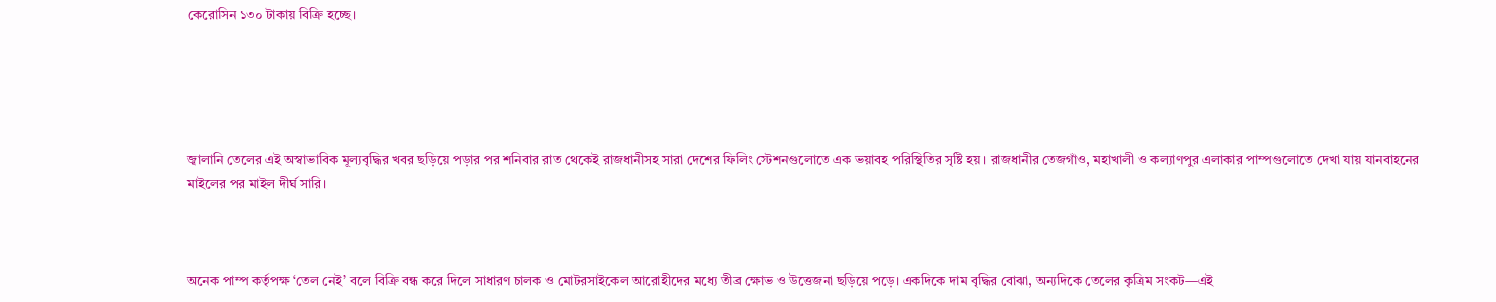কেরোসিন ১৩০ টাকায় বিক্রি হচ্ছে।





জ্বালানি তেলের এই অস্বাভাবিক মূল্যবৃদ্ধির খবর ছড়িয়ে পড়ার পর শনিবার রাত থেকেই রাজধানীসহ সারা দেশের ফিলিং স্টেশনগুলোতে এক ভয়াবহ পরিস্থিতির সৃষ্টি হয়। রাজধানীর তেজগাঁও, মহাখালী ও কল্যাণপুর এলাকার পাম্পগুলোতে দেখা যায় যানবাহনের মাইলের পর মাইল দীর্ঘ সারি।



অনেক পাম্প কর্তৃপক্ষ ‘তেল নেই’ বলে বিক্রি বন্ধ করে দিলে সাধারণ চালক ও মোটরসাইকেল আরোহীদের মধ্যে তীব্র ক্ষোভ ও উত্তেজনা ছড়িয়ে পড়ে। একদিকে দাম বৃদ্ধির বোঝা, অন্যদিকে তেলের কৃত্রিম সংকট—এই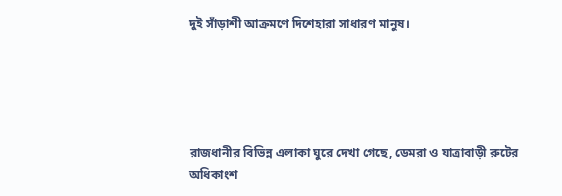দুই সাঁড়াশী আক্রমণে দিশেহারা সাধারণ মানুষ।





রাজধানীর বিভিন্ন এলাকা ঘুরে দেখা গেছে, ডেমরা ও যাত্রাবাড়ী রুটের অধিকাংশ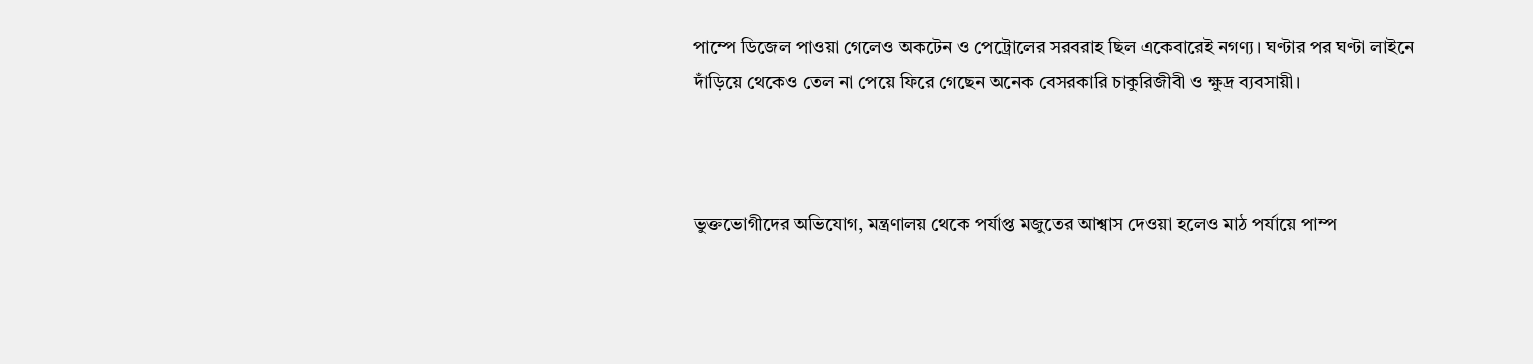পাম্পে ডিজেল পাওয়া গেলেও অকটেন ও পেট্রোলের সরবরাহ ছিল একেবারেই নগণ্য। ঘণ্টার পর ঘণ্টা লাইনে দাঁড়িয়ে থেকেও তেল না পেয়ে ফিরে গেছেন অনেক বেসরকারি চাকুরিজীবী ও ক্ষুদ্র ব্যবসায়ী।



ভুক্তভোগীদের অভিযোগ, মন্ত্রণালয় থেকে পর্যাপ্ত মজুতের আশ্বাস দেওয়া হলেও মাঠ পর্যায়ে পাম্প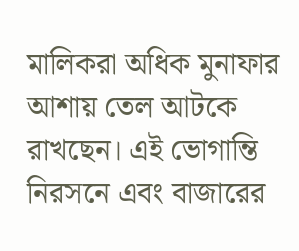মালিকরা অধিক মুনাফার আশায় তেল আটকে রাখছেন। এই ভোগান্তি নিরসনে এবং বাজারের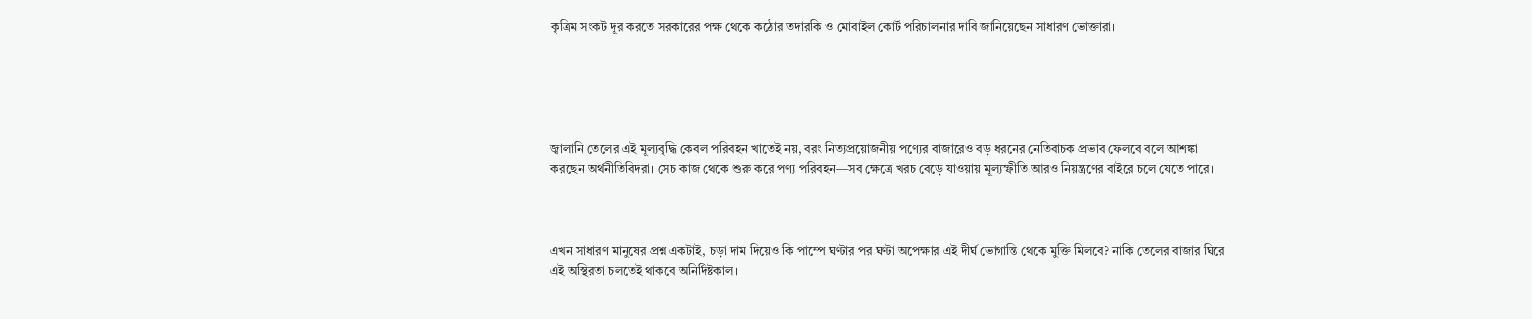কৃত্রিম সংকট দূর করতে সরকারের পক্ষ থেকে কঠোর তদারকি ও মোবাইল কোর্ট পরিচালনার দাবি জানিয়েছেন সাধারণ ভোক্তারা।





জ্বালানি তেলের এই মূল্যবৃদ্ধি কেবল পরিবহন খাতেই নয়, বরং নিত্যপ্রয়োজনীয় পণ্যের বাজারেও বড় ধরনের নেতিবাচক প্রভাব ফেলবে বলে আশঙ্কা করছেন অর্থনীতিবিদরা। সেচ কাজ থেকে শুরু করে পণ্য পরিবহন—সব ক্ষেত্রে খরচ বেড়ে যাওয়ায় মূল্যস্ফীতি আরও নিয়ন্ত্রণের বাইরে চলে যেতে পারে।



এখন সাধারণ মানুষের প্রশ্ন একটাই, চড়া দাম দিয়েও কি পাম্পে ঘণ্টার পর ঘণ্টা অপেক্ষার এই দীর্ঘ ভোগান্তি থেকে মুক্তি মিলবে? নাকি তেলের বাজার ঘিরে এই অস্থিরতা চলতেই থাকবে অনির্দিষ্টকাল।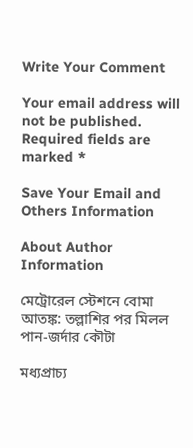Write Your Comment

Your email address will not be published. Required fields are marked *

Save Your Email and Others Information

About Author Information

মেট্রোরেল স্টেশনে বোমা আতঙ্ক: তল্লাশির পর মিলল পান-জর্দার কৌটা

মধ্যপ্রাচ্য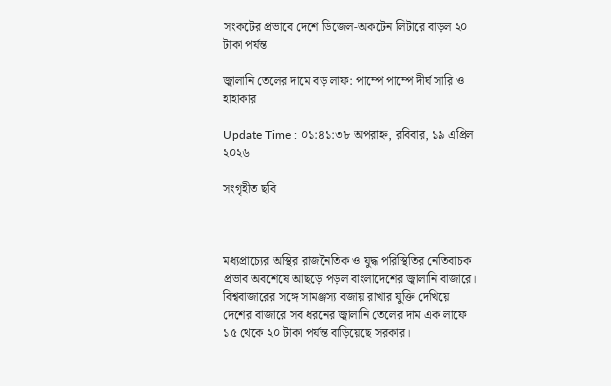সংকটের প্রভাবে দেশে ডিজেল-অকটেন লিটারে বাড়ল ২০ টাকা পর্যন্ত

জ্বালানি তেলের দামে বড় লাফ: পাম্পে পাম্পে দীর্ঘ সারি ও হাহাকার

Update Time : ০১:৪১:৩৮ অপরাহ্ন, রবিবার, ১৯ এপ্রিল ২০২৬

সংগৃহীত ছবি



মধ্যপ্রাচ্যের অস্থির রাজনৈতিক ও যুদ্ধ পরিস্থিতির নেতিবাচক প্রভাব অবশেষে আছড়ে পড়ল বাংলাদেশের জ্বালানি বাজারে। বিশ্ববাজারের সঙ্গে সামঞ্জস্য বজায় রাখার যুক্তি দেখিয়ে দেশের বাজারে সব ধরনের জ্বালানি তেলের দাম এক লাফে ১৫ থেকে ২০ টাকা পর্যন্ত বাড়িয়েছে সরকার।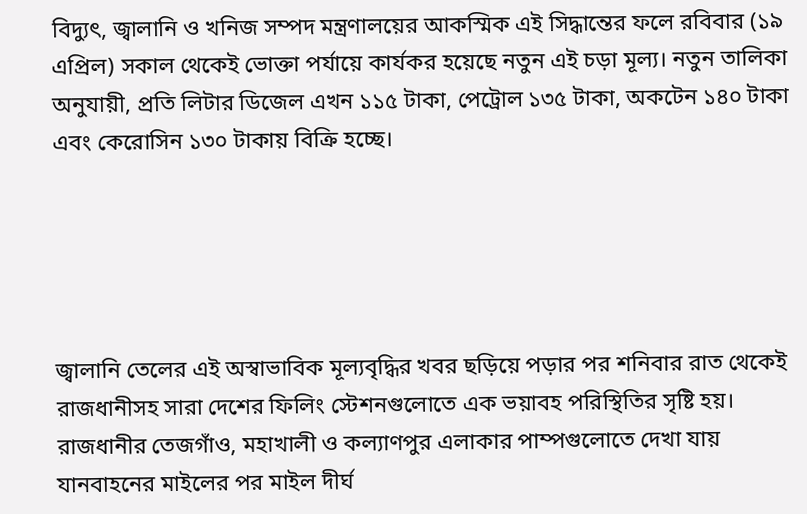বিদ্যুৎ, জ্বালানি ও খনিজ সম্পদ মন্ত্রণালয়ের আকস্মিক এই সিদ্ধান্তের ফলে রবিবার (১৯ এপ্রিল) সকাল থেকেই ভোক্তা পর্যায়ে কার্যকর হয়েছে নতুন এই চড়া মূল্য। নতুন তালিকা অনুযায়ী, প্রতি লিটার ডিজেল এখন ১১৫ টাকা, পেট্রোল ১৩৫ টাকা, অকটেন ১৪০ টাকা এবং কেরোসিন ১৩০ টাকায় বিক্রি হচ্ছে।





জ্বালানি তেলের এই অস্বাভাবিক মূল্যবৃদ্ধির খবর ছড়িয়ে পড়ার পর শনিবার রাত থেকেই রাজধানীসহ সারা দেশের ফিলিং স্টেশনগুলোতে এক ভয়াবহ পরিস্থিতির সৃষ্টি হয়। রাজধানীর তেজগাঁও, মহাখালী ও কল্যাণপুর এলাকার পাম্পগুলোতে দেখা যায় যানবাহনের মাইলের পর মাইল দীর্ঘ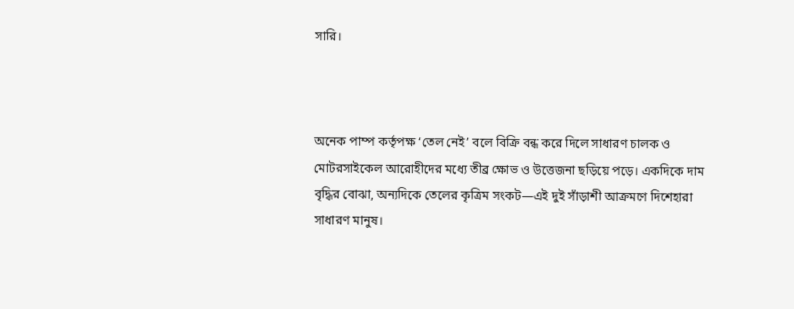সারি।



অনেক পাম্প কর্তৃপক্ষ ‘তেল নেই’ বলে বিক্রি বন্ধ করে দিলে সাধারণ চালক ও মোটরসাইকেল আরোহীদের মধ্যে তীব্র ক্ষোভ ও উত্তেজনা ছড়িয়ে পড়ে। একদিকে দাম বৃদ্ধির বোঝা, অন্যদিকে তেলের কৃত্রিম সংকট—এই দুই সাঁড়াশী আক্রমণে দিশেহারা সাধারণ মানুষ।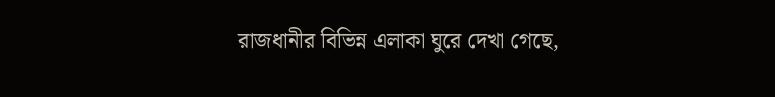রাজধানীর বিভিন্ন এলাকা ঘুরে দেখা গেছে,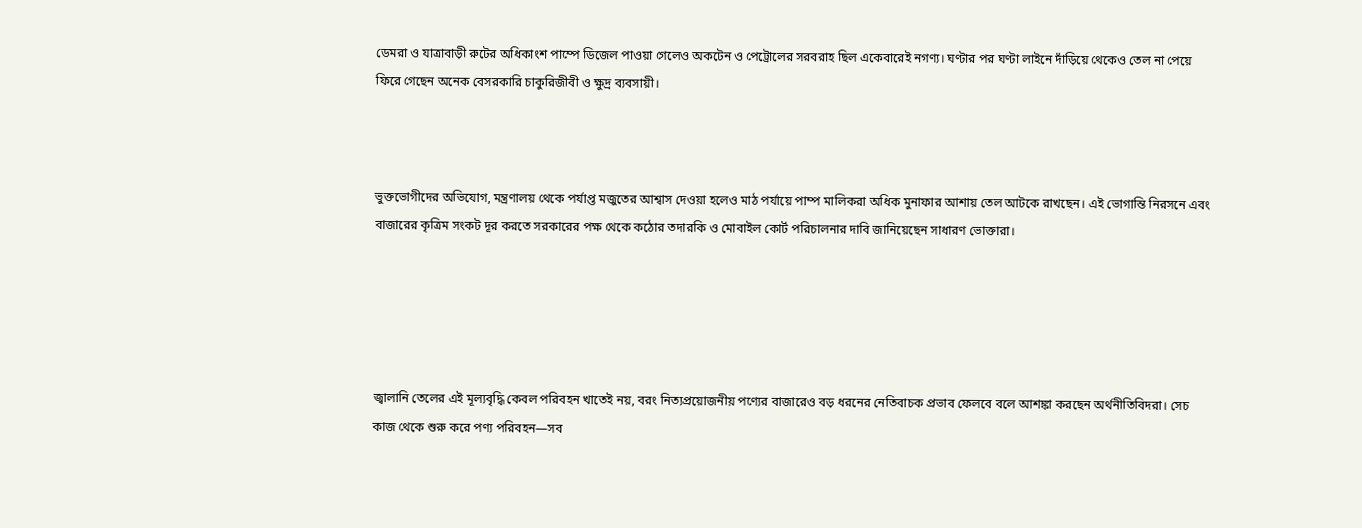ডেমরা ও যাত্রাবাড়ী রুটের অধিকাংশ পাম্পে ডিজেল পাওয়া গেলেও অকটেন ও পেট্রোলের সরবরাহ ছিল একেবারেই নগণ্য। ঘণ্টার পর ঘণ্টা লাইনে দাঁড়িয়ে থেকেও তেল না পেয়ে ফিরে গেছেন অনেক বেসরকারি চাকুরিজীবী ও ক্ষুদ্র ব্যবসায়ী।



ভুক্তভোগীদের অভিযোগ, মন্ত্রণালয় থেকে পর্যাপ্ত মজুতের আশ্বাস দেওয়া হলেও মাঠ পর্যায়ে পাম্প মালিকরা অধিক মুনাফার আশায় তেল আটকে রাখছেন। এই ভোগান্তি নিরসনে এবং বাজারের কৃত্রিম সংকট দূর করতে সরকারের পক্ষ থেকে কঠোর তদারকি ও মোবাইল কোর্ট পরিচালনার দাবি জানিয়েছেন সাধারণ ভোক্তারা।





জ্বালানি তেলের এই মূল্যবৃদ্ধি কেবল পরিবহন খাতেই নয়, বরং নিত্যপ্রয়োজনীয় পণ্যের বাজারেও বড় ধরনের নেতিবাচক প্রভাব ফেলবে বলে আশঙ্কা করছেন অর্থনীতিবিদরা। সেচ কাজ থেকে শুরু করে পণ্য পরিবহন—সব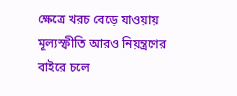ক্ষেত্রে খরচ বেড়ে যাওয়ায় মূল্যস্ফীতি আরও নিয়ন্ত্রণের বাইরে চলে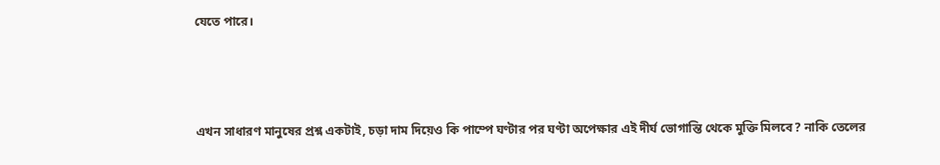যেতে পারে।



এখন সাধারণ মানুষের প্রশ্ন একটাই, চড়া দাম দিয়েও কি পাম্পে ঘণ্টার পর ঘণ্টা অপেক্ষার এই দীর্ঘ ভোগান্তি থেকে মুক্তি মিলবে? নাকি তেলের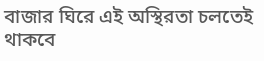বাজার ঘিরে এই অস্থিরতা চলতেই থাকবে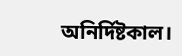অনির্দিষ্টকাল।